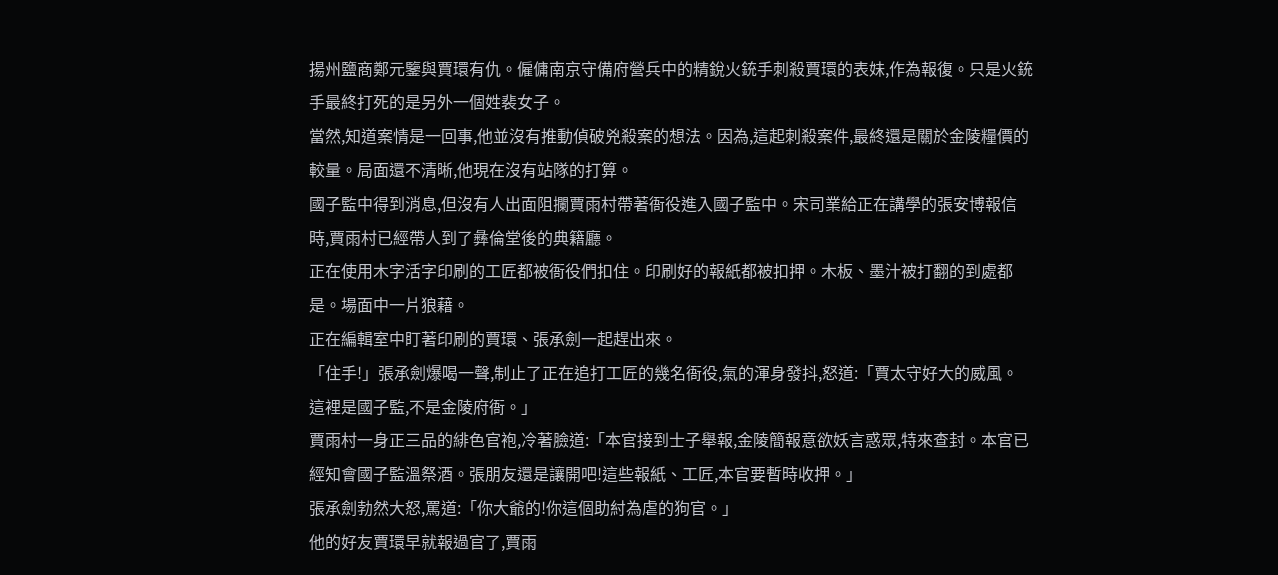揚州鹽商鄭元鑒與賈環有仇。僱傭南京守備府營兵中的精銳火銃手刺殺賈環的表妹,作為報復。只是火銃手最終打死的是另外一個姓裴女子。
當然,知道案情是一回事,他並沒有推動偵破兇殺案的想法。因為,這起刺殺案件,最終還是關於金陵糧價的較量。局面還不清晰,他現在沒有站隊的打算。
國子監中得到消息,但沒有人出面阻攔賈雨村帶著衙役進入國子監中。宋司業給正在講學的張安博報信時,賈雨村已經帶人到了彝倫堂後的典籍廳。
正在使用木字活字印刷的工匠都被衙役們扣住。印刷好的報紙都被扣押。木板、墨汁被打翻的到處都是。場面中一片狼藉。
正在編輯室中盯著印刷的賈環、張承劍一起趕出來。
「住手!」張承劍爆喝一聲,制止了正在追打工匠的幾名衙役,氣的渾身發抖,怒道:「賈太守好大的威風。這裡是國子監,不是金陵府衙。」
賈雨村一身正三品的緋色官袍,冷著臉道:「本官接到士子舉報,金陵簡報意欲妖言惑眾,特來查封。本官已經知會國子監溫祭酒。張朋友還是讓開吧!這些報紙、工匠,本官要暫時收押。」
張承劍勃然大怒,罵道:「你大爺的!你這個助紂為虐的狗官。」
他的好友賈環早就報過官了,賈雨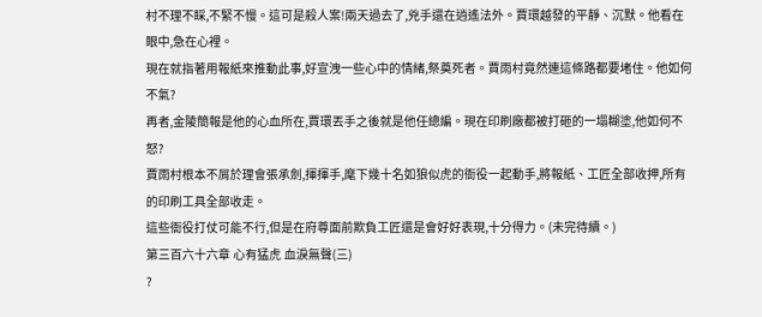村不理不睬,不緊不慢。這可是殺人案!兩天過去了,兇手還在逍遙法外。賈環越發的平靜、沉默。他看在眼中,急在心裡。
現在就指著用報紙來推動此事,好宣洩一些心中的情緒,祭奠死者。賈雨村竟然連這條路都要堵住。他如何不氣?
再者,金陵簡報是他的心血所在,賈環丟手之後就是他任總編。現在印刷廠都被打砸的一塌糊塗,他如何不怒?
賈雨村根本不屑於理會張承劍,揮揮手,麾下幾十名如狼似虎的衙役一起動手,將報紙、工匠全部收押,所有的印刷工具全部收走。
這些衙役打仗可能不行,但是在府尊面前欺負工匠還是會好好表現,十分得力。(未完待續。)
第三百六十六章 心有猛虎 血淚無聲(三)
?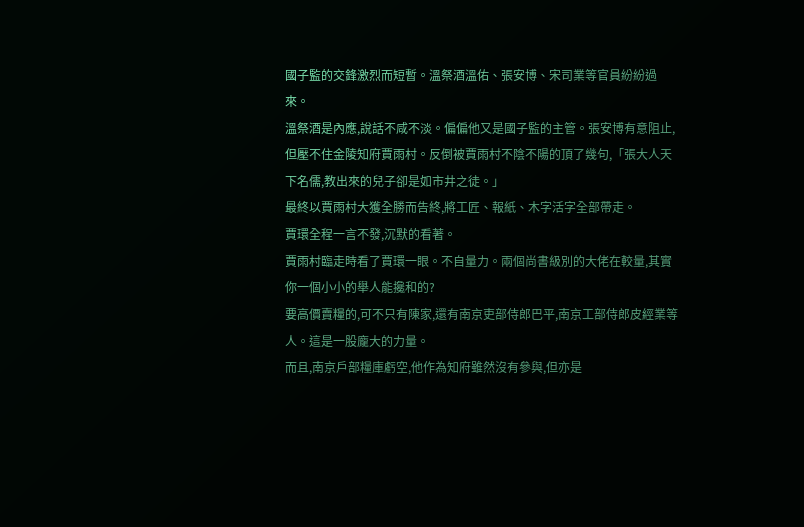國子監的交鋒激烈而短暫。溫祭酒溫佑、張安博、宋司業等官員紛紛過來。
溫祭酒是內應,說話不咸不淡。偏偏他又是國子監的主管。張安博有意阻止,但壓不住金陵知府賈雨村。反倒被賈雨村不陰不陽的頂了幾句,「張大人天下名儒,教出來的兒子卻是如市井之徒。」
最終以賈雨村大獲全勝而告終,將工匠、報紙、木字活字全部帶走。
賈環全程一言不發,沉默的看著。
賈雨村臨走時看了賈環一眼。不自量力。兩個尚書級別的大佬在較量,其實你一個小小的舉人能攙和的?
要高價賣糧的,可不只有陳家,還有南京吏部侍郎巴平,南京工部侍郎皮經業等人。這是一股龐大的力量。
而且,南京戶部糧庫虧空,他作為知府雖然沒有參與,但亦是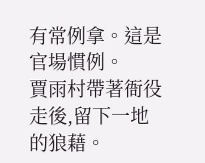有常例拿。這是官場慣例。
賈雨村帶著衙役走後,留下一地的狼藉。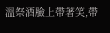溫祭酒臉上帶著笑,帶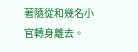著隨從和幾名小官轉身離去。